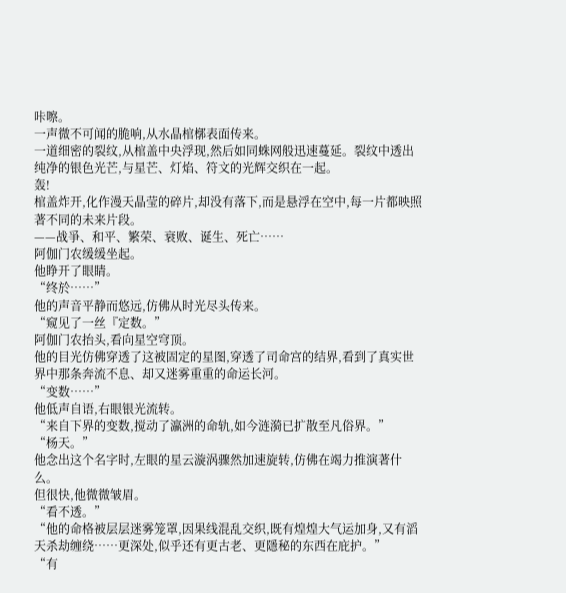咔嚓。
一声微不可闻的脆响,从水晶棺槨表面传来。
一道细密的裂纹,从棺盖中央浮现,然后如同蛛网般迅速蔓延。裂纹中透出纯净的银色光芒,与星芒、灯焰、符文的光辉交织在一起。
轰!
棺盖炸开,化作漫天晶莹的碎片,却没有落下,而是悬浮在空中,每一片都映照著不同的未来片段。
——战爭、和平、繁荣、衰败、诞生、死亡……
阿伽门农缓缓坐起。
他睁开了眼睛。
“终於……”
他的声音平静而悠远,仿佛从时光尽头传来。
“窥见了一丝『定数。”
阿伽门农抬头,看向星空穹顶。
他的目光仿佛穿透了这被固定的星图,穿透了司命宫的结界,看到了真实世界中那条奔流不息、却又迷雾重重的命运长河。
“变数……”
他低声自语,右眼银光流转。
“来自下界的变数,搅动了瀛洲的命轨,如今涟漪已扩散至凡俗界。”
“杨天。”
他念出这个名字时,左眼的星云漩涡骤然加速旋转,仿佛在竭力推演著什么。
但很快,他微微皱眉。
“看不透。”
“他的命格被层层迷雾笼罩,因果线混乱交织,既有煌煌大气运加身,又有滔天杀劫缠绕……更深处,似乎还有更古老、更隱秘的东西在庇护。”
“有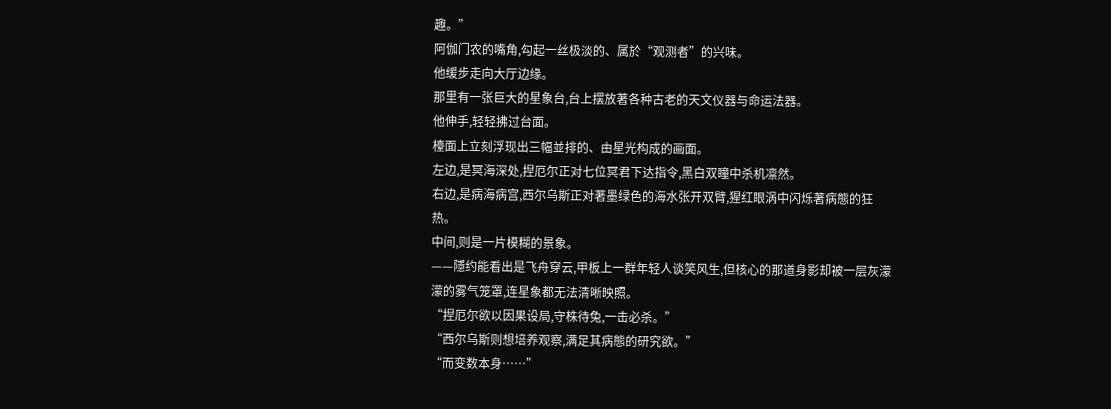趣。”
阿伽门农的嘴角,勾起一丝极淡的、属於“观测者”的兴味。
他缓步走向大厅边缘。
那里有一张巨大的星象台,台上摆放著各种古老的天文仪器与命运法器。
他伸手,轻轻拂过台面。
檯面上立刻浮现出三幅並排的、由星光构成的画面。
左边,是冥海深处,捏厄尔正对七位冥君下达指令,黑白双瞳中杀机凛然。
右边,是病海病宫,西尔乌斯正对著墨绿色的海水张开双臂,猩红眼涡中闪烁著病態的狂热。
中间,则是一片模糊的景象。
——隱约能看出是飞舟穿云,甲板上一群年轻人谈笑风生,但核心的那道身影却被一层灰濛濛的雾气笼罩,连星象都无法清晰映照。
“捏厄尔欲以因果设局,守株待兔,一击必杀。”
“西尔乌斯则想培养观察,满足其病態的研究欲。”
“而变数本身……”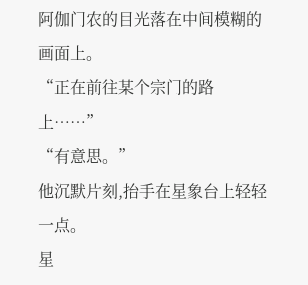阿伽门农的目光落在中间模糊的画面上。
“正在前往某个宗门的路上……”
“有意思。”
他沉默片刻,抬手在星象台上轻轻一点。
星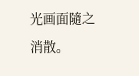光画面隨之消散。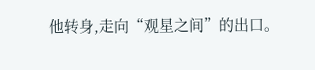他转身,走向“观星之间”的出口。